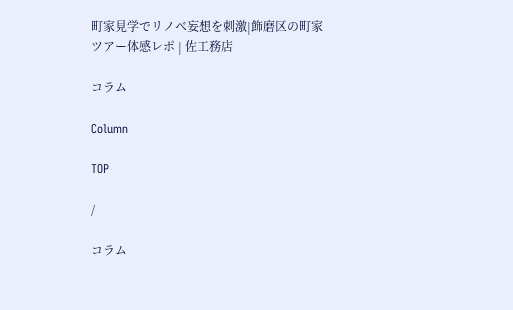町家見学でリノベ妄想を刺激|飾磨区の町家ツアー体感レポ | 佐工務店

コラム

Column

TOP

/

コラム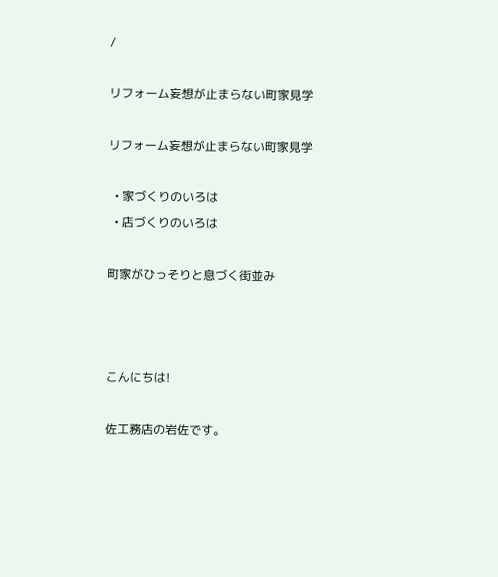/

リフォーム妄想が止まらない町家見学

リフォーム妄想が止まらない町家見学

  • 家づくりのいろは
  • 店づくりのいろは

町家がひっそりと息づく街並み



こんにちは!

佐工務店の岩佐です。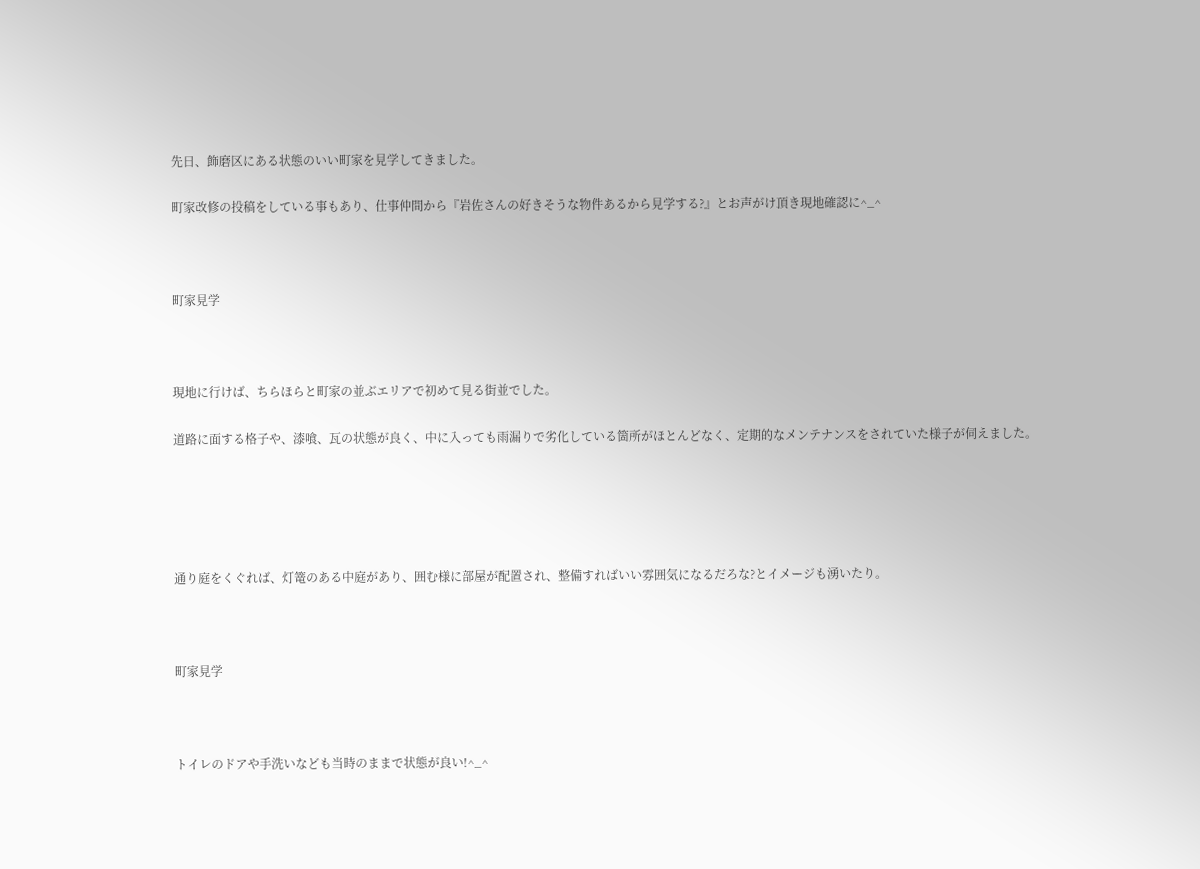先日、飾磨区にある状態のいい町家を見学してきました。

町家改修の投稿をしている事もあり、仕事仲間から『岩佐さんの好きそうな物件あるから見学する?』とお声がけ頂き現地確認に^_^



町家見学



現地に行けば、ちらほらと町家の並ぶエリアで初めて見る街並でした。

道路に面する格子や、漆喰、瓦の状態が良く、中に入っても雨漏りで劣化している箇所がほとんどなく、定期的なメンテナンスをされていた様子が伺えました。





通り庭をくぐれば、灯篭のある中庭があり、囲む様に部屋が配置され、整備すればいい雰囲気になるだろな?とイメージも湧いたり。



町家見学



トイレのドアや手洗いなども当時のままで状態が良い!^_^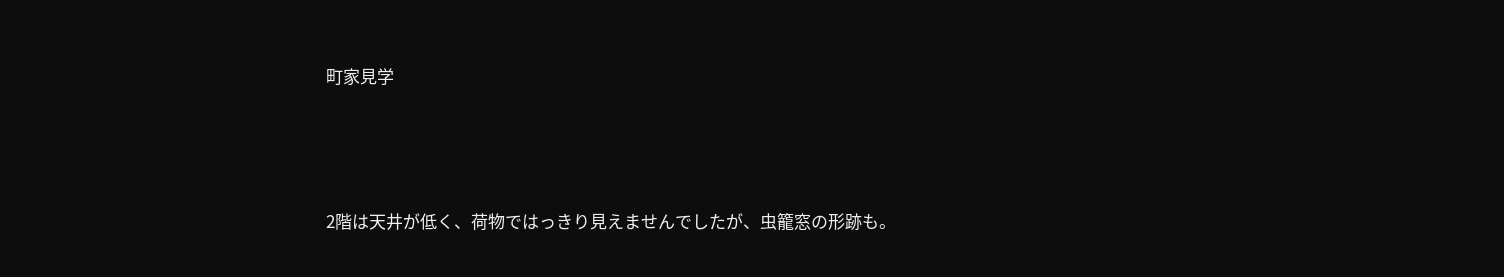町家見学



2階は天井が低く、荷物ではっきり見えませんでしたが、虫籠窓の形跡も。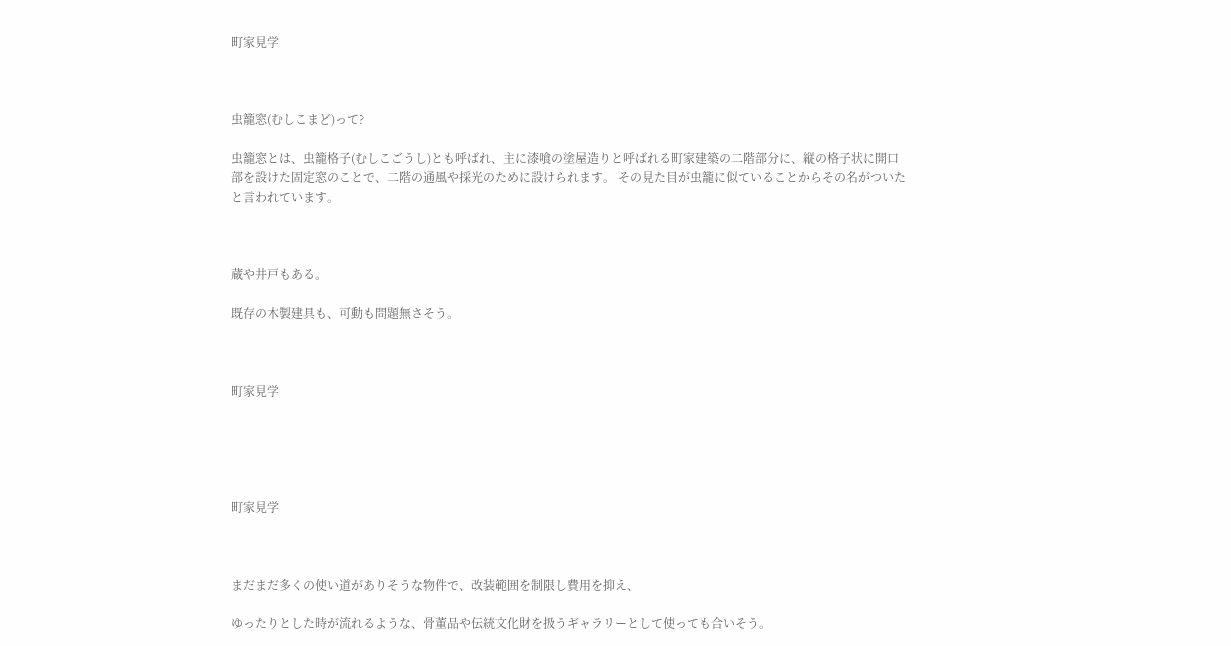町家見学



虫籠窓(むしこまど)って?

虫籠窓とは、虫籠格子(むしこごうし)とも呼ばれ、主に漆喰の塗屋造りと呼ばれる町家建築の二階部分に、縦の格子状に開口部を設けた固定窓のことで、二階の通風や採光のために設けられます。 その見た目が虫籠に似ていることからその名がついたと言われています。



蔵や井戸もある。

既存の木製建具も、可動も問題無さそう。



町家見学





町家見学



まだまだ多くの使い道がありそうな物件で、改装範囲を制限し費用を抑え、

ゆったりとした時が流れるような、骨董品や伝統文化財を扱うギャラリーとして使っても合いそう。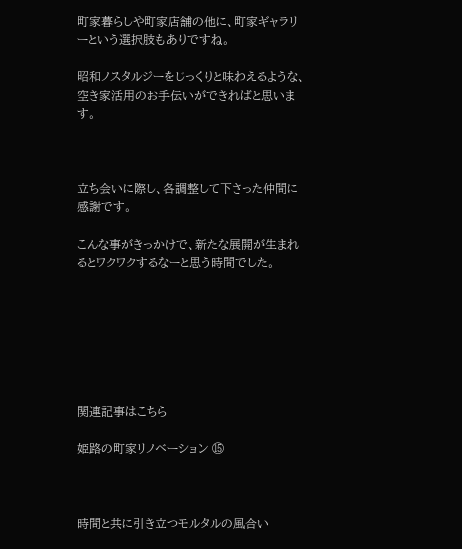町家暮らしや町家店舗の他に、町家ギャラリーという選択肢もありですね。

昭和ノスタルジーをじっくりと味わえるような、空き家活用のお手伝いができればと思います。



立ち会いに際し、各調整して下さった仲間に感謝です。

こんな事がきっかけで、新たな展開が生まれるとワクワクするなーと思う時間でした。







関連記事はこちら

姫路の町家リノベーション ⑮



時間と共に引き立つモルタルの風合い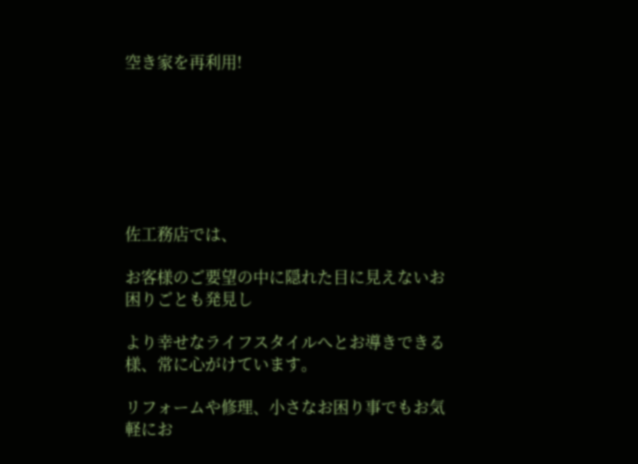空き家を再利用!







佐工務店では、

お客様のご要望の中に隠れた目に見えないお困りごとも発見し

より幸せなライフスタイルへとお導きできる様、常に心がけています。

リフォームや修理、小さなお困り事でもお気軽にお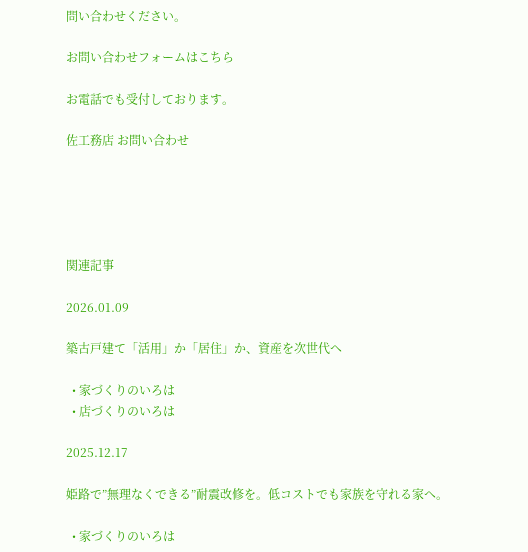問い合わせください。

お問い合わせフォームはこちら

お電話でも受付しております。

佐工務店 お問い合わせ





関連記事

2026.01.09

築古戸建て「活用」か「居住」か、資産を次世代へ

  • 家づくりのいろは
  • 店づくりのいろは

2025.12.17

姫路で”無理なくできる”耐震改修を。低コストでも家族を守れる家へ。

  • 家づくりのいろは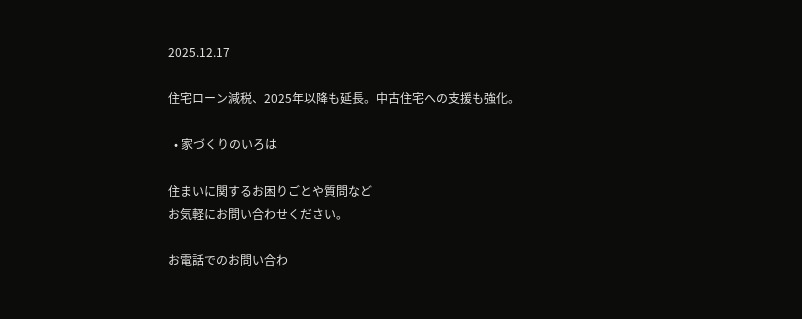2025.12.17

住宅ローン減税、2025年以降も延長。中古住宅への支援も強化。

  • 家づくりのいろは

住まいに関するお困りごとや質問など
お気軽にお問い合わせください。

お電話でのお問い合わ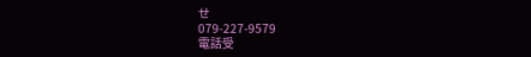せ
079-227-9579
電話受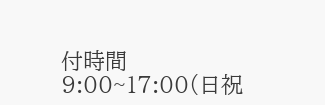付時間 9:00~17:00(日祝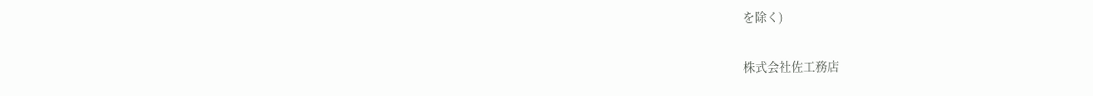を除く)

株式会社佐工務店